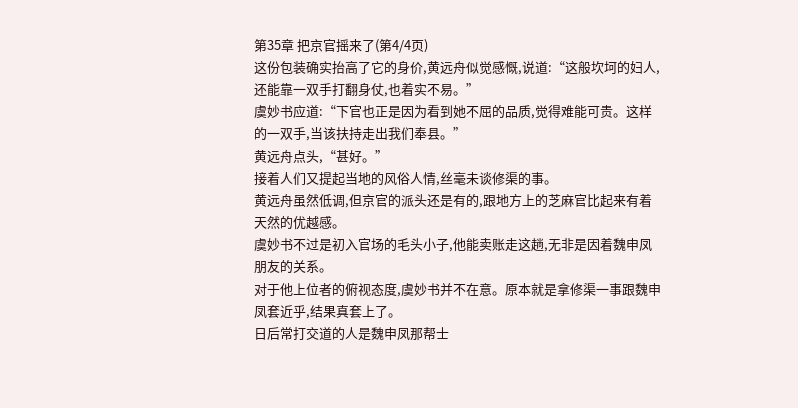第35章 把京官摇来了(第4/4页)
这份包装确实抬高了它的身价,黄远舟似觉感慨,说道:“这般坎坷的妇人,还能靠一双手打翻身仗,也着实不易。”
虞妙书应道:“下官也正是因为看到她不屈的品质,觉得难能可贵。这样的一双手,当该扶持走出我们奉县。”
黄远舟点头,“甚好。”
接着人们又提起当地的风俗人情,丝毫未谈修渠的事。
黄远舟虽然低调,但京官的派头还是有的,跟地方上的芝麻官比起来有着天然的优越感。
虞妙书不过是初入官场的毛头小子,他能卖账走这趟,无非是因着魏申凤朋友的关系。
对于他上位者的俯视态度,虞妙书并不在意。原本就是拿修渠一事跟魏申凤套近乎,结果真套上了。
日后常打交道的人是魏申凤那帮士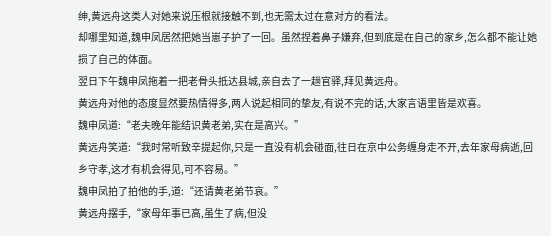绅,黄远舟这类人对她来说压根就接触不到,也无需太过在意对方的看法。
却哪里知道,魏申凤居然把她当崽子护了一回。虽然捏着鼻子嫌弃,但到底是在自己的家乡,怎么都不能让她损了自己的体面。
翌日下午魏申凤拖着一把老骨头抵达县城,亲自去了一趟官驿,拜见黄远舟。
黄远舟对他的态度显然要热情得多,两人说起相同的挚友,有说不完的话,大家言语里皆是欢喜。
魏申凤道:“老夫晚年能结识黄老弟,实在是高兴。”
黄远舟笑道:“我时常听致辛提起你,只是一直没有机会碰面,往日在京中公务缠身走不开,去年家母病逝,回乡守孝,这才有机会得见,可不容易。”
魏申凤拍了拍他的手,道:“还请黄老弟节哀。”
黄远舟摆手,“家母年事已高,虽生了病,但没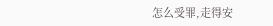怎么受罪,走得安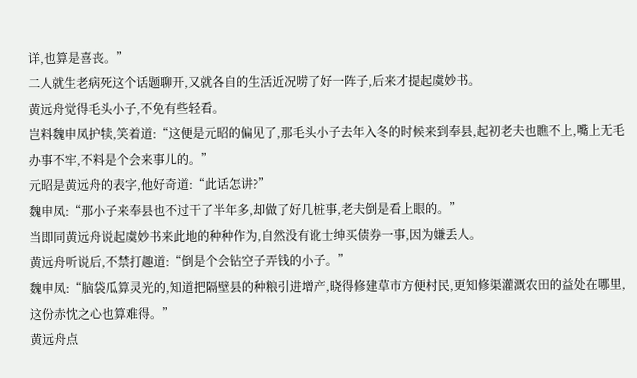详,也算是喜丧。”
二人就生老病死这个话题聊开,又就各自的生活近况唠了好一阵子,后来才提起虞妙书。
黄远舟觉得毛头小子,不免有些轻看。
岂料魏申凤护犊,笑着道:“这便是元昭的偏见了,那毛头小子去年入冬的时候来到奉县,起初老夫也瞧不上,嘴上无毛办事不牢,不料是个会来事儿的。”
元昭是黄远舟的表字,他好奇道:“此话怎讲?”
魏申凤:“那小子来奉县也不过干了半年多,却做了好几桩事,老夫倒是看上眼的。”
当即同黄远舟说起虞妙书来此地的种种作为,自然没有讹士绅买债券一事,因为嫌丢人。
黄远舟听说后,不禁打趣道:“倒是个会钻空子弄钱的小子。”
魏申凤:“脑袋瓜算灵光的,知道把隔壁县的种粮引进增产,晓得修建草市方便村民,更知修渠灌溉农田的益处在哪里,这份赤忱之心也算难得。”
黄远舟点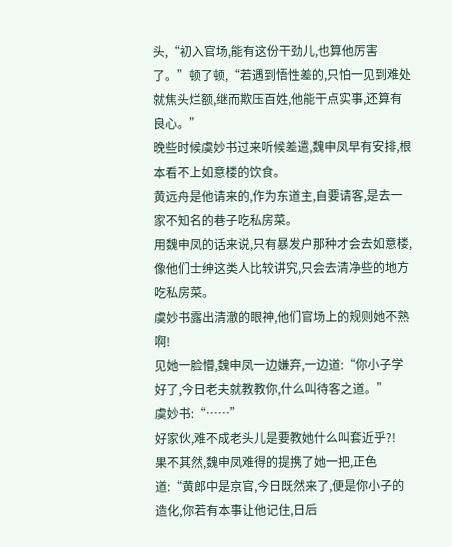头,“初入官场,能有这份干劲儿,也算他厉害了。”顿了顿,“若遇到悟性差的,只怕一见到难处就焦头烂额,继而欺压百姓,他能干点实事,还算有良心。”
晚些时候虞妙书过来听候差遣,魏申凤早有安排,根本看不上如意楼的饮食。
黄远舟是他请来的,作为东道主,自要请客,是去一家不知名的巷子吃私房菜。
用魏申凤的话来说,只有暴发户那种才会去如意楼,像他们士绅这类人比较讲究,只会去清净些的地方吃私房菜。
虞妙书露出清澈的眼神,他们官场上的规则她不熟啊!
见她一脸懵,魏申凤一边嫌弃,一边道:“你小子学好了,今日老夫就教教你,什么叫待客之道。”
虞妙书:“……”
好家伙,难不成老头儿是要教她什么叫套近乎?!
果不其然,魏申凤难得的提携了她一把,正色道:“黄郎中是京官,今日既然来了,便是你小子的造化,你若有本事让他记住,日后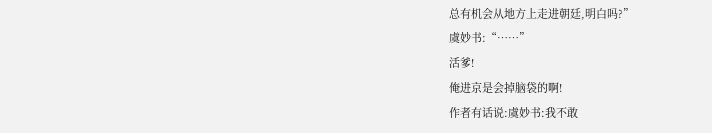总有机会从地方上走进朝廷,明白吗?”
虞妙书:“……”
活爹!
俺进京是会掉脑袋的啊!
作者有话说:虞妙书:我不敢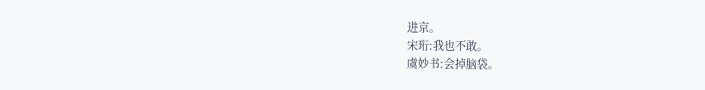进京。
宋珩:我也不敢。
虞妙书:会掉脑袋。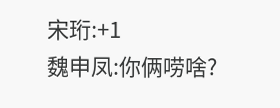宋珩:+1
魏申凤:你俩唠啥?